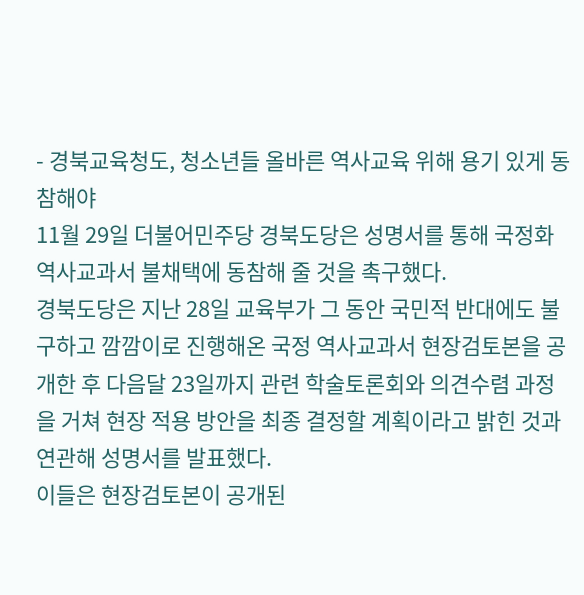- 경북교육청도, 청소년들 올바른 역사교육 위해 용기 있게 동참해야
11월 29일 더불어민주당 경북도당은 성명서를 통해 국정화 역사교과서 불채택에 동참해 줄 것을 촉구했다.
경북도당은 지난 28일 교육부가 그 동안 국민적 반대에도 불구하고 깜깜이로 진행해온 국정 역사교과서 현장검토본을 공개한 후 다음달 23일까지 관련 학술토론회와 의견수렴 과정을 거쳐 현장 적용 방안을 최종 결정할 계획이라고 밝힌 것과 연관해 성명서를 발표했다.
이들은 현장검토본이 공개된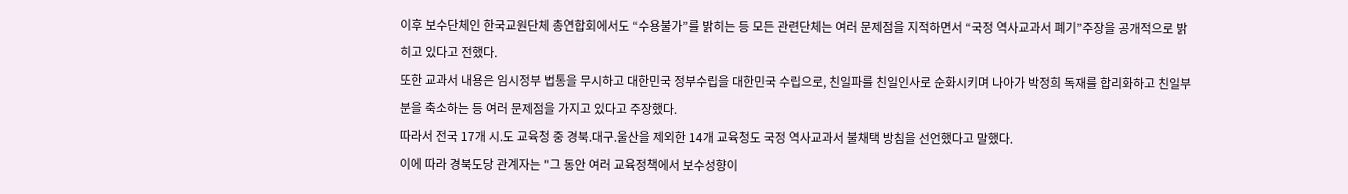이후 보수단체인 한국교원단체 총연합회에서도 “수용불가”를 밝히는 등 모든 관련단체는 여러 문제점을 지적하면서 “국정 역사교과서 폐기”주장을 공개적으로 밝히고 있다고 전했다.
또한 교과서 내용은 임시정부 법통을 무시하고 대한민국 정부수립을 대한민국 수립으로, 친일파를 친일인사로 순화시키며 나아가 박정희 독재를 합리화하고 친일부분을 축소하는 등 여러 문제점을 가지고 있다고 주장했다.
따라서 전국 17개 시.도 교육청 중 경북.대구.울산을 제외한 14개 교육청도 국정 역사교과서 불채택 방침을 선언했다고 말했다.
이에 따라 경북도당 관계자는 "그 동안 여러 교육정책에서 보수성향이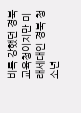비록 강했던 경북교육청이지만 미래세대인 경북 청소년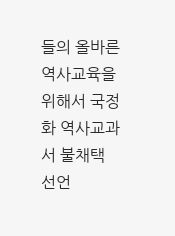들의 올바른 역사교육을 위해서 국정화 역사교과서 불채택 선언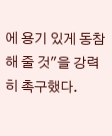에 용기 있게 동참해 줄 것"을 강력히 촉구했다.